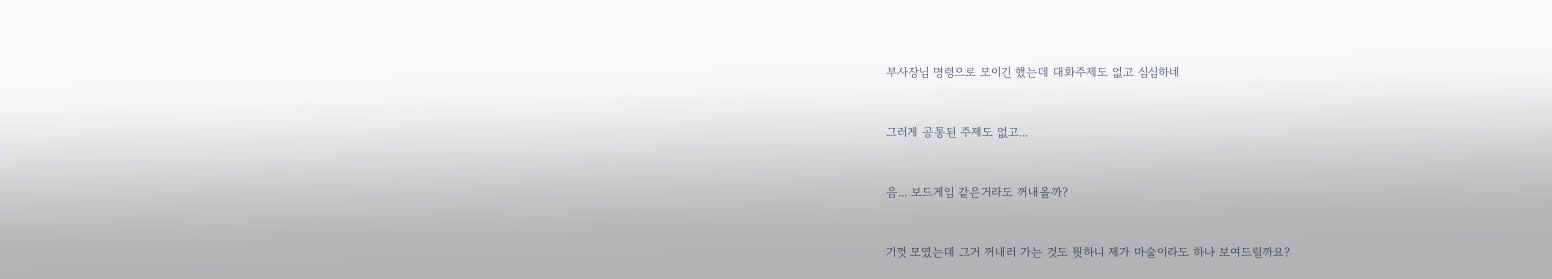부사장님 명령으로 모이긴 했는데 대화주제도 없고 심심하네



그러게 공통된 주제도 없고...



음... 보드게임 같은거라도 꺼내올까?



기껏 모였는데 그거 꺼내러 가는 것도 뭣하니 제가 마술이라도 하나 보여드릴까요?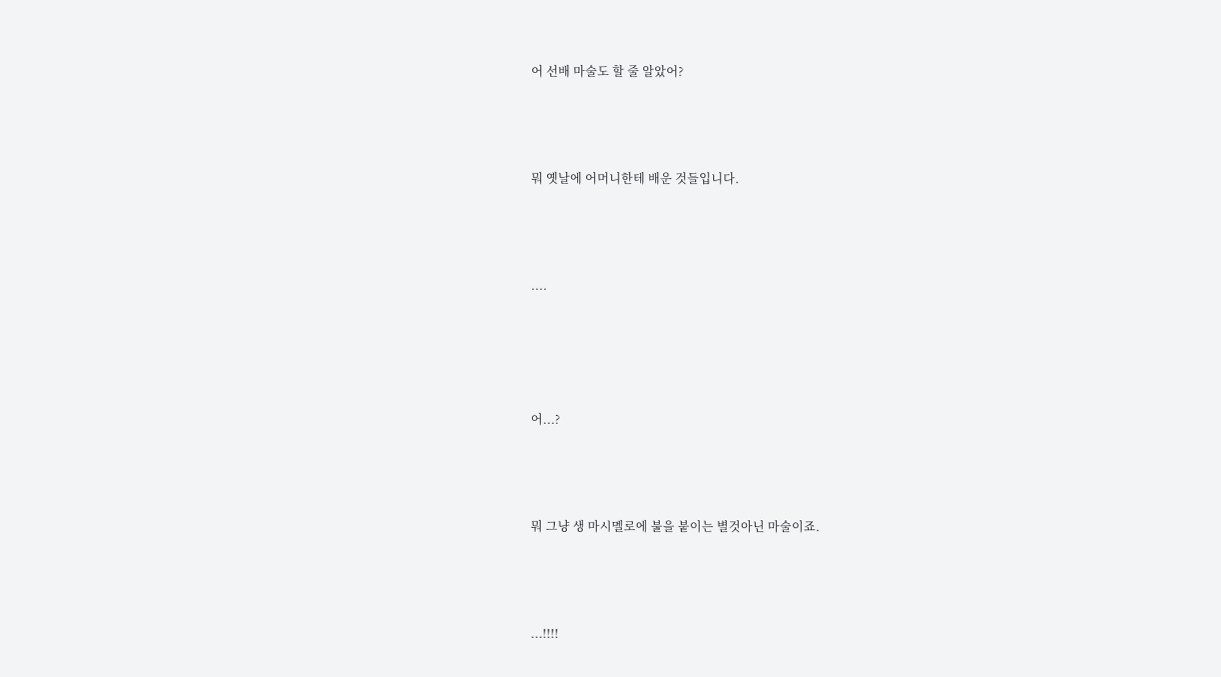어 선배 마술도 할 줄 알았어?



뭐 옛날에 어머니한테 배운 것들입니다.



....




어...?



뭐 그냥 생 마시멜로에 불을 붙이는 별것아닌 마술이죠.



...!!!!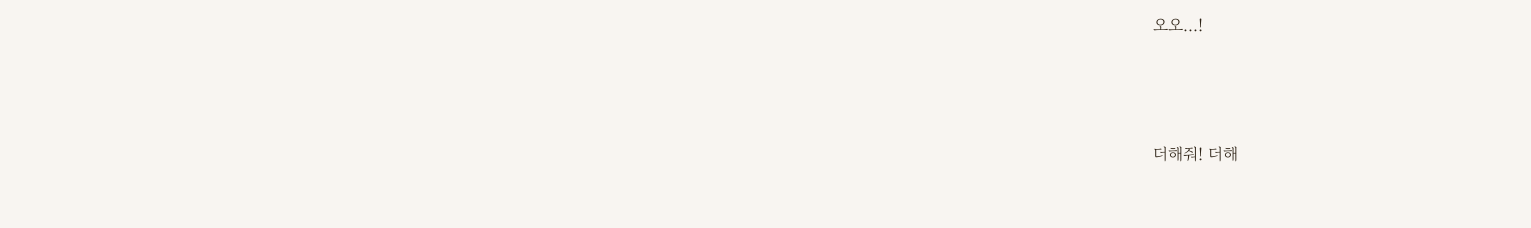오오...!



더해줘! 더해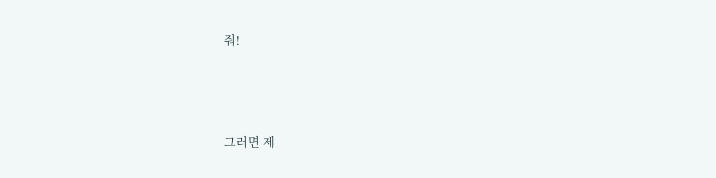줘!



그러면 제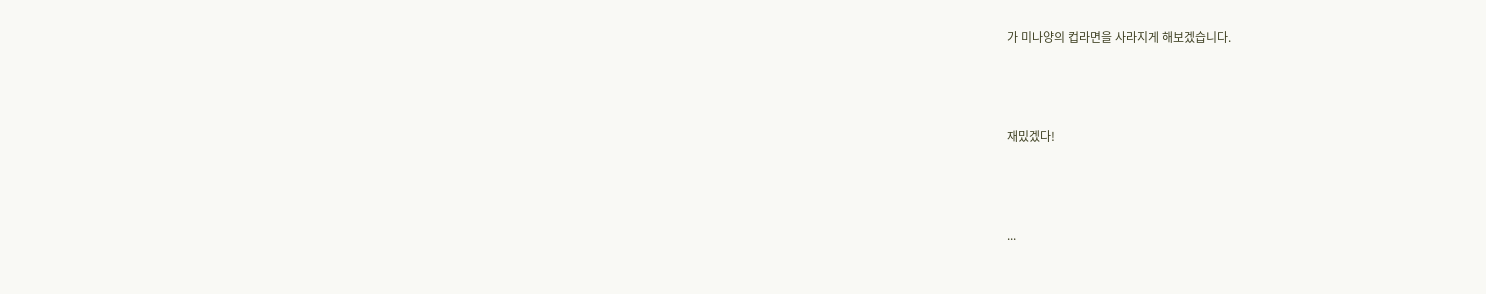가 미나양의 컵라면을 사라지게 해보겠습니다.



재밌겠다!



...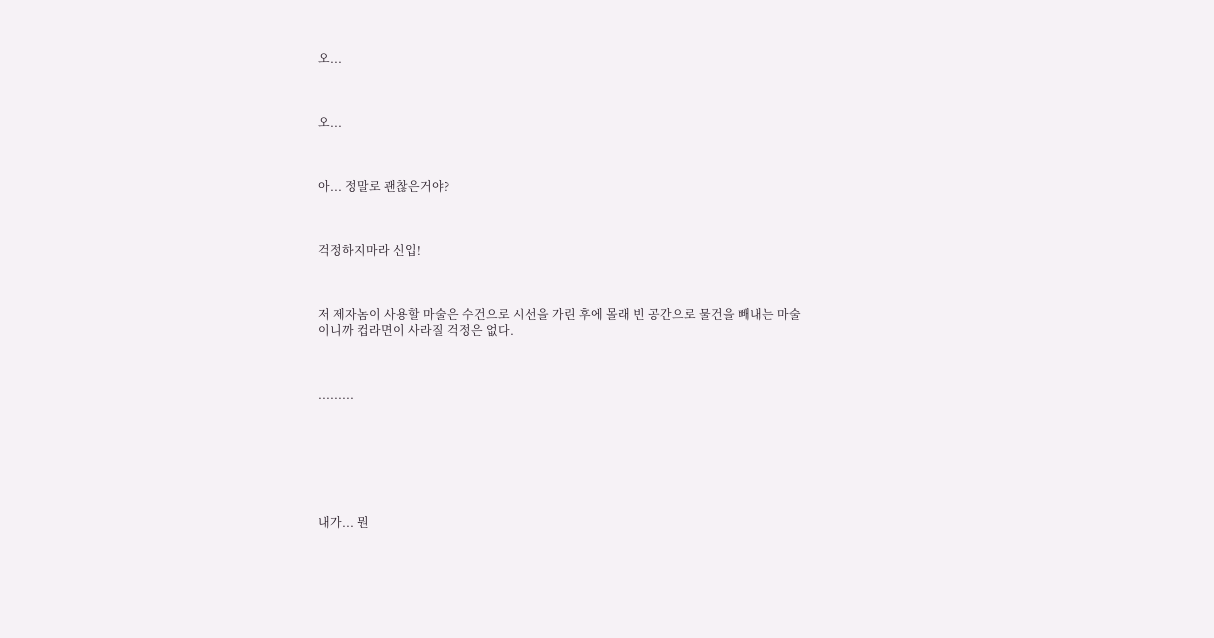오...



오...



아... 정말로 괜찮은거야?



걱정하지마라 신입!



저 제자놈이 사용할 마술은 수건으로 시선을 가린 후에 몰래 빈 공간으로 물건을 빼내는 마술이니까 컵라면이 사라질 걱정은 없다.



.........







내가... 뭔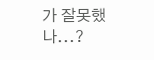가 잘못했나...?